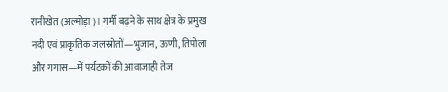रानीखेत (अल्मोड़ा)। गर्मी बढ़ने के साथ क्षेत्र के प्रमुख नदी एवं प्राकृतिक जलस्रोतों—भुजान, ऊणी, तिपोला और गगास—में पर्यटकों की आवाजाही तेज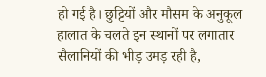हो गई है। छुट्टियों और मौसम के अनुकूल हालात के चलते इन स्थानों पर लगातार सैलानियों की भीड़ उमड़ रही है,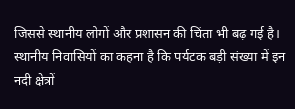जिससे स्थानीय लोगों और प्रशासन की चिंता भी बढ़ गई है।
स्थानीय निवासियों का कहना है कि पर्यटक बड़ी संख्या में इन नदी क्षेत्रों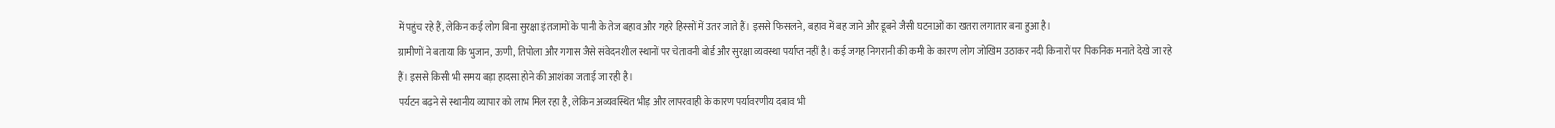में पहुंच रहे हैं, लेकिन कई लोग बिना सुरक्षा इंतजामों के पानी के तेज बहाव और गहरे हिस्सों में उतर जाते हैं। इससे फिसलने, बहाव में बह जाने और डूबने जैसी घटनाओं का खतरा लगातार बना हुआ है।
ग्रामीणों ने बताया कि भुजान, ऊणी, तिपोला और गगास जैसे संवेदनशील स्थानों पर चेतावनी बोर्ड और सुरक्षा व्यवस्था पर्याप्त नहीं है। कई जगह निगरानी की कमी के कारण लोग जोखिम उठाकर नदी किनारों पर पिकनिक मनाते देखे जा रहे हैं। इससे किसी भी समय बड़ा हादसा होने की आशंका जताई जा रही है।
पर्यटन बढ़ने से स्थानीय व्यापार को लाभ मिल रहा है, लेकिन अव्यवस्थित भीड़ और लापरवाही के कारण पर्यावरणीय दबाव भी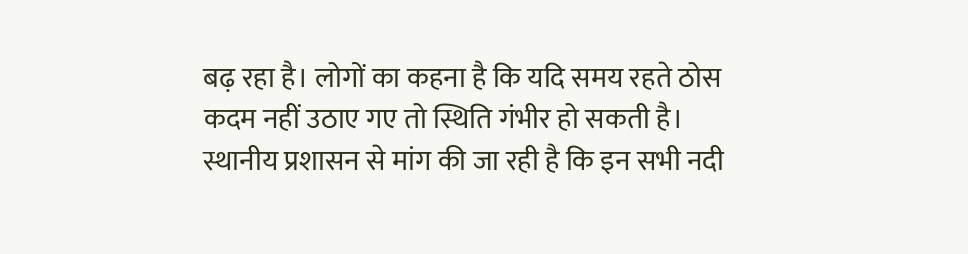बढ़ रहा है। लोगों का कहना है कि यदि समय रहते ठोस कदम नहीं उठाए गए तो स्थिति गंभीर हो सकती है।
स्थानीय प्रशासन से मांग की जा रही है कि इन सभी नदी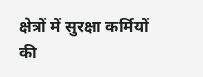क्षेत्रों में सुरक्षा कर्मियों की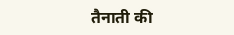तैनाती की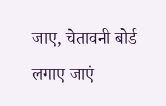जाए, चेतावनी बोर्ड लगाए जाएं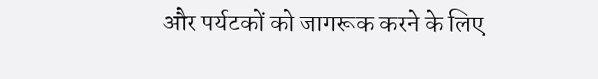और पर्यटकों को जागरूक करने के लिए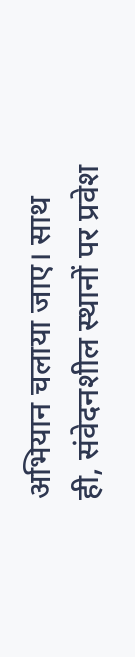अभियान चलाया जाए। साथ ही, संवेदनशील स्थानों पर प्रवेश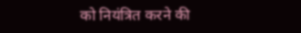को नियंत्रित करने की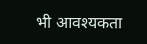भी आवश्यकता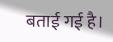बताई गई है।